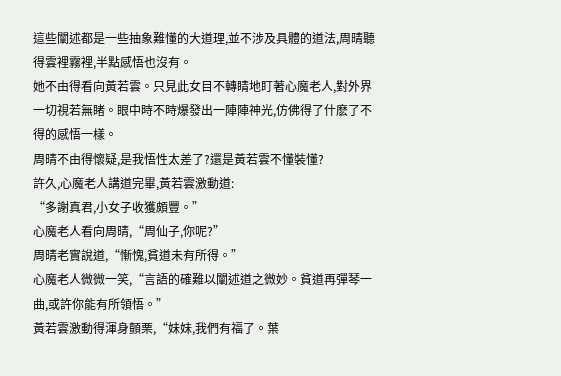這些闡述都是一些抽象難懂的大道理,並不涉及具體的道法,周晴聽得雲裡霧裡,半點感悟也沒有。
她不由得看向黃若雲。只見此女目不轉睛地盯著心魔老人,對外界一切視若無睹。眼中時不時爆發出一陣陣神光,仿佛得了什麽了不得的感悟一樣。
周晴不由得懷疑,是我悟性太差了?還是黃若雲不懂裝懂?
許久,心魔老人講道完畢,黃若雲激動道:
“多謝真君,小女子收獲頗豐。”
心魔老人看向周晴,“周仙子,你呢?”
周晴老實說道,“慚愧,貧道未有所得。”
心魔老人微微一笑,“言語的確難以闡述道之微妙。貧道再彈琴一曲,或許你能有所領悟。”
黃若雲激動得渾身顫栗,“妹妹,我們有福了。葉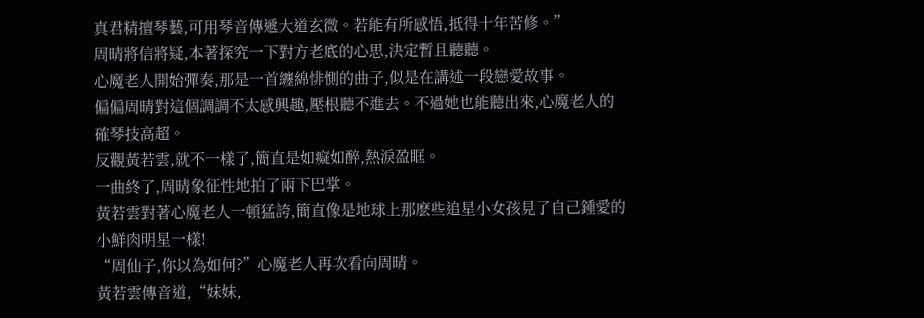真君精擅琴藝,可用琴音傳遞大道玄微。若能有所感悟,抵得十年苦修。”
周晴將信將疑,本著探究一下對方老底的心思,決定暫且聽聽。
心魔老人開始彈奏,那是一首纏綿悱惻的曲子,似是在講述一段戀愛故事。
偏偏周晴對這個調調不太感興趣,壓根聽不進去。不過她也能聽出來,心魔老人的確琴技高超。
反觀黃若雲,就不一樣了,簡直是如癡如醉,熱淚盈眶。
一曲終了,周晴象征性地拍了兩下巴掌。
黃若雲對著心魔老人一頓猛誇,簡直像是地球上那麽些追星小女孩見了自己鍾愛的小鮮肉明星一樣!
“周仙子,你以為如何?”心魔老人再次看向周晴。
黃若雲傳音道,“妹妹,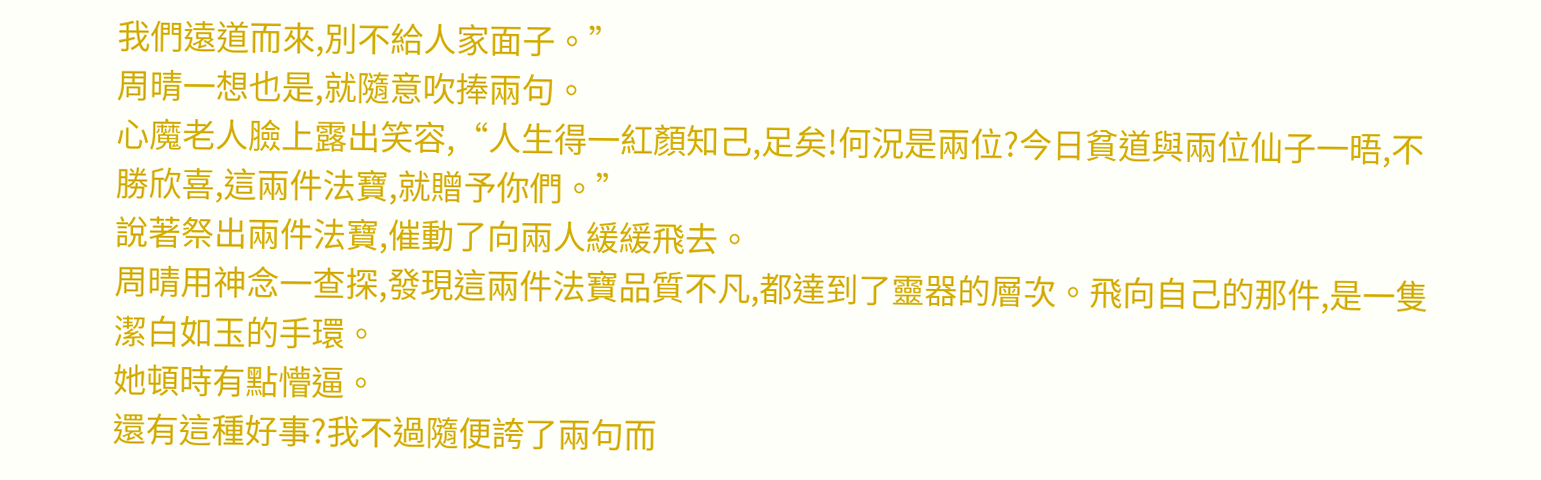我們遠道而來,別不給人家面子。”
周晴一想也是,就隨意吹捧兩句。
心魔老人臉上露出笑容,“人生得一紅顏知己,足矣!何況是兩位?今日貧道與兩位仙子一晤,不勝欣喜,這兩件法寶,就贈予你們。”
說著祭出兩件法寶,催動了向兩人緩緩飛去。
周晴用神念一查探,發現這兩件法寶品質不凡,都達到了靈器的層次。飛向自己的那件,是一隻潔白如玉的手環。
她頓時有點懵逼。
還有這種好事?我不過隨便誇了兩句而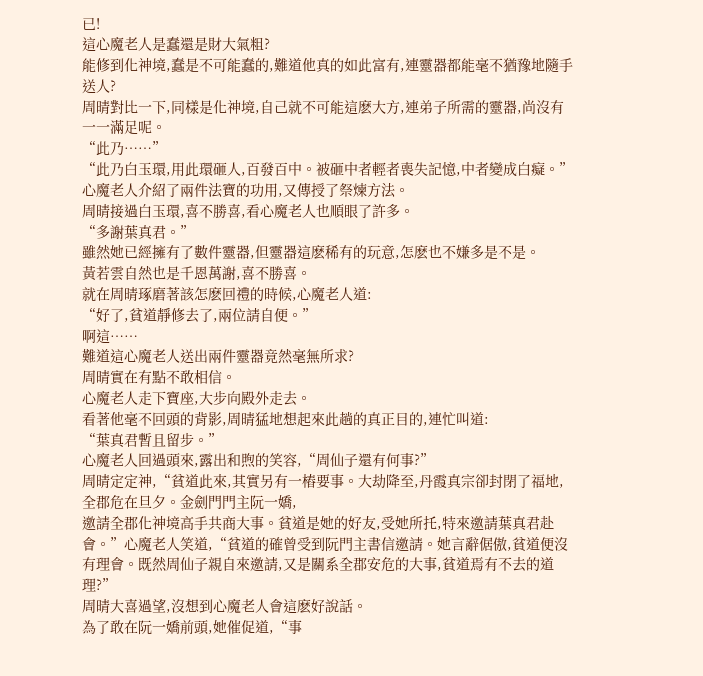已!
這心魔老人是蠢還是財大氣粗?
能修到化神境,蠢是不可能蠢的,難道他真的如此富有,連靈器都能毫不猶豫地隨手送人?
周晴對比一下,同樣是化神境,自己就不可能這麽大方,連弟子所需的靈器,尚沒有一一滿足呢。
“此乃……”
“此乃白玉環,用此環砸人,百發百中。被砸中者輕者喪失記憶,中者變成白癡。”
心魔老人介紹了兩件法寶的功用,又傳授了祭煉方法。
周晴接過白玉環,喜不勝喜,看心魔老人也順眼了許多。
“多謝葉真君。”
雖然她已經擁有了數件靈器,但靈器這麽稀有的玩意,怎麽也不嫌多是不是。
黃若雲自然也是千恩萬謝,喜不勝喜。
就在周晴琢磨著該怎麽回禮的時候,心魔老人道:
“好了,貧道靜修去了,兩位請自便。”
啊這……
難道這心魔老人送出兩件靈器竟然毫無所求?
周晴實在有點不敢相信。
心魔老人走下寶座,大步向殿外走去。
看著他毫不回頭的背影,周晴猛地想起來此趟的真正目的,連忙叫道:
“葉真君暫且留步。”
心魔老人回過頭來,露出和煦的笑容,“周仙子還有何事?”
周晴定定神,“貧道此來,其實另有一樁要事。大劫降至,丹霞真宗卻封閉了福地,全郡危在旦夕。金劍門門主阮一嬌,
邀請全郡化神境高手共商大事。貧道是她的好友,受她所托,特來邀請葉真君赴會。”心魔老人笑道,“貧道的確曾受到阮門主書信邀請。她言辭倨傲,貧道便沒有理會。既然周仙子親自來邀請,又是關系全郡安危的大事,貧道焉有不去的道理?”
周晴大喜過望,沒想到心魔老人會這麽好說話。
為了敢在阮一嬌前頭,她催促道,“事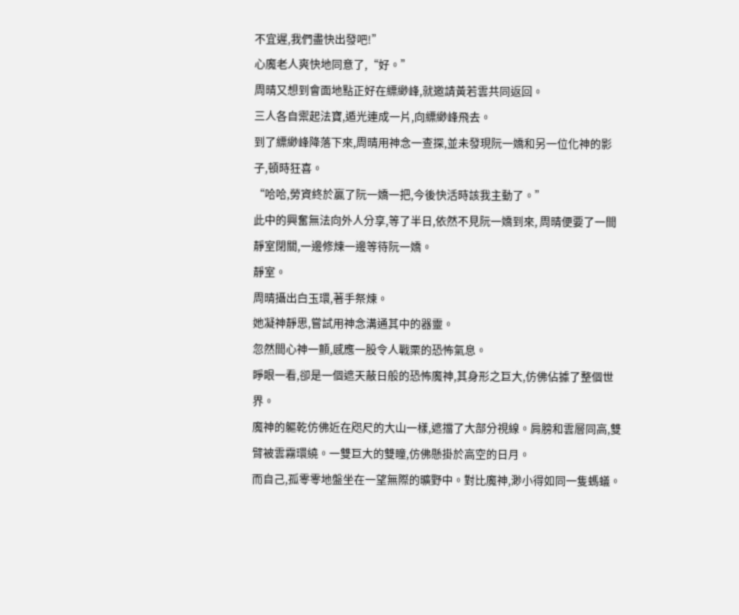不宜遲,我們盡快出發吧!”
心魔老人爽快地同意了,“好。”
周晴又想到會面地點正好在縹緲峰,就邀請黃若雲共同返回。
三人各自禦起法寶,遁光連成一片,向縹緲峰飛去。
到了縹緲峰降落下來,周晴用神念一查探,並未發現阮一嬌和另一位化神的影子,頓時狂喜。
“哈哈,勞資終於贏了阮一嬌一把,今後快活時該我主動了。”
此中的興奮無法向外人分享,等了半日,依然不見阮一嬌到來, 周晴便要了一間靜室閉關,一邊修煉一邊等待阮一嬌。
靜室。
周晴攝出白玉環,著手祭煉。
她凝神靜思,嘗試用神念溝通其中的器靈。
忽然間心神一顫,感應一股令人戰栗的恐怖氣息。
睜眼一看,卻是一個遮天蔽日般的恐怖魔神,其身形之巨大,仿佛佔據了整個世界。
魔神的軀乾仿佛近在咫尺的大山一樣,遮擋了大部分視線。肩膀和雲層同高,雙臂被雲霧環繞。一雙巨大的雙瞳,仿佛懸掛於高空的日月。
而自己,孤零零地盤坐在一望無際的曠野中。對比魔神,渺小得如同一隻螞蟻。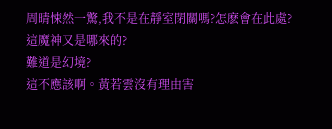周晴悚然一驚,我不是在靜室閉關嗎?怎麽會在此處?
這魔神又是哪來的?
難道是幻境?
這不應該啊。黃若雲沒有理由害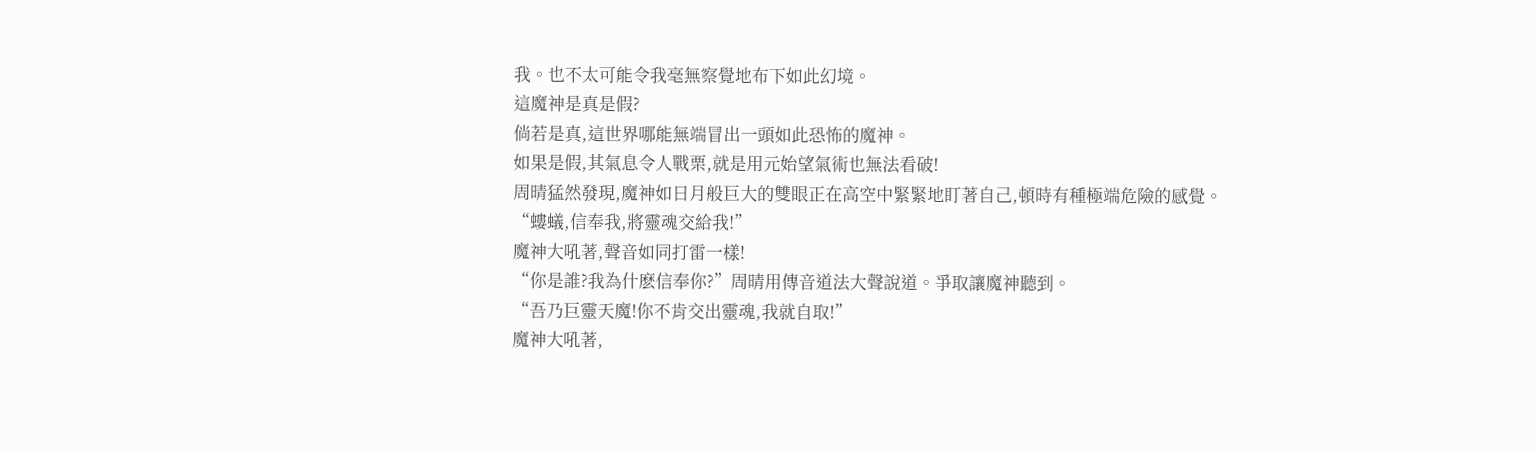我。也不太可能令我毫無察覺地布下如此幻境。
這魔神是真是假?
倘若是真,這世界哪能無端冒出一頭如此恐怖的魔神。
如果是假,其氣息令人戰栗,就是用元始望氣術也無法看破!
周晴猛然發現,魔神如日月般巨大的雙眼正在高空中緊緊地盯著自己,頓時有種極端危險的感覺。
“螻蟻,信奉我,將靈魂交給我!”
魔神大吼著,聲音如同打雷一樣!
“你是誰?我為什麽信奉你?”周晴用傳音道法大聲說道。爭取讓魔神聽到。
“吾乃巨靈天魔!你不肯交出靈魂,我就自取!”
魔神大吼著,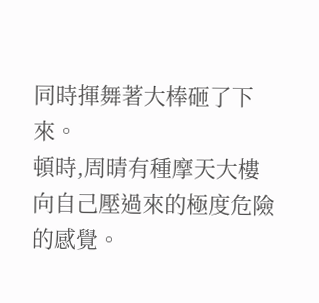同時揮舞著大棒砸了下來。
頓時,周晴有種摩天大樓向自己壓過來的極度危險的感覺。